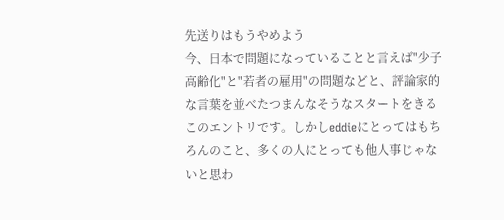先送りはもうやめよう
今、日本で問題になっていることと言えば"少子高齢化"と"若者の雇用"の問題などと、評論家的な言葉を並べたつまんなそうなスタートをきるこのエントリです。しかしeddieにとってはもちろんのこと、多くの人にとっても他人事じゃないと思わ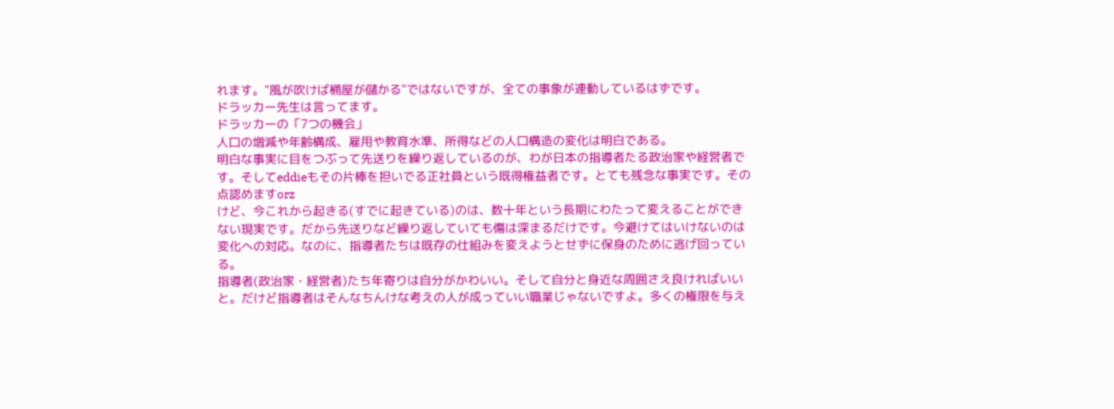れます。"風が吹けば桶屋が儲かる"ではないですが、全ての事象が連動しているはずです。
ドラッカー先生は言ってます。
ドラッカーの「7つの機会」
人口の増減や年齢構成、雇用や教育水準、所得などの人口構造の変化は明白である。
明白な事実に目をつぶって先送りを繰り返しているのが、わが日本の指導者たる政治家や経営者です。そしてeddieもその片棒を担いでる正社員という既得権益者です。とても残念な事実です。その点認めますorz
けど、今これから起きる(すでに起きている)のは、数十年という長期にわたって変えることができない現実です。だから先送りなど繰り返していても傷は深まるだけです。今避けてはいけないのは変化への対応。なのに、指導者たちは既存の仕組みを変えようとせずに保身のために逃げ回っている。
指導者(政治家・経営者)たち年寄りは自分がかわいい。そして自分と身近な周囲さえ良ければいいと。だけど指導者はそんなちんけな考えの人が成っていい職業じゃないですよ。多くの権限を与え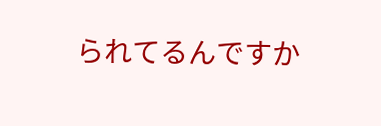られてるんですか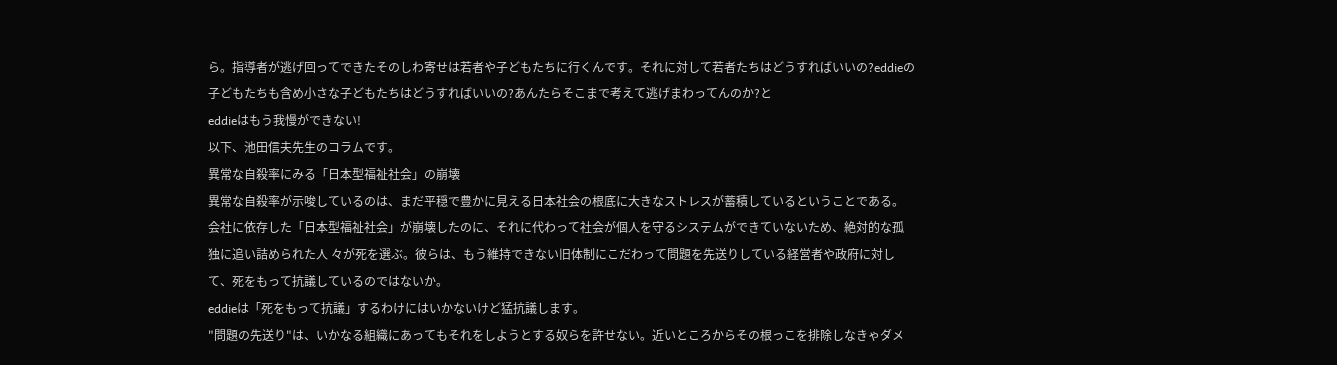ら。指導者が逃げ回ってできたそのしわ寄せは若者や子どもたちに行くんです。それに対して若者たちはどうすればいいの?eddieの子どもたちも含め小さな子どもたちはどうすればいいの?あんたらそこまで考えて逃げまわってんのか?と
eddieはもう我慢ができない!
以下、池田信夫先生のコラムです。
異常な自殺率にみる「日本型福祉社会」の崩壊
異常な自殺率が示唆しているのは、まだ平穏で豊かに見える日本社会の根底に大きなストレスが蓄積しているということである。
会社に依存した「日本型福祉社会」が崩壊したのに、それに代わって社会が個人を守るシステムができていないため、絶対的な孤独に追い詰められた人 々が死を選ぶ。彼らは、もう維持できない旧体制にこだわって問題を先送りしている経営者や政府に対して、死をもって抗議しているのではないか。
eddieは「死をもって抗議」するわけにはいかないけど猛抗議します。
"問題の先送り"は、いかなる組織にあってもそれをしようとする奴らを許せない。近いところからその根っこを排除しなきゃダメ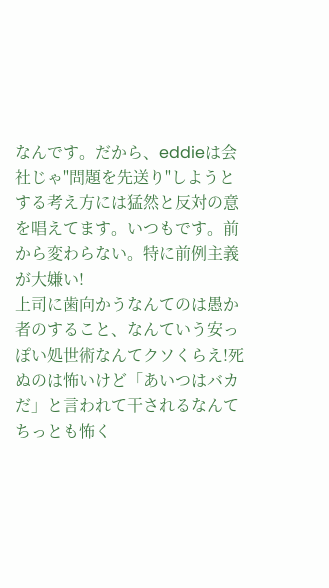なんです。だから、eddieは会社じゃ"問題を先送り"しようとする考え方には猛然と反対の意を唱えてます。いつもです。前から変わらない。特に前例主義が大嫌い!
上司に歯向かうなんてのは愚か者のすること、なんていう安っぽい処世術なんてクソくらえ!死ぬのは怖いけど「あいつはバカだ」と言われて干されるなんてちっとも怖く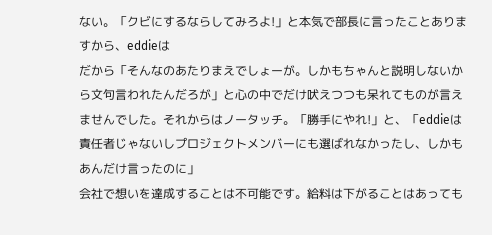ない。「クビにするならしてみろよ!」と本気で部長に言ったことありますから、eddieは
だから「そんなのあたりまえでしょーが。しかもちゃんと説明しないから文句言われたんだろが」と心の中でだけ吠えつつも呆れてものが言えませんでした。それからはノータッチ。「勝手にやれ!」と、「eddieは責任者じゃないしプロジェクトメンバーにも選ばれなかったし、しかもあんだけ言ったのに」
会社で想いを達成することは不可能です。給料は下がることはあっても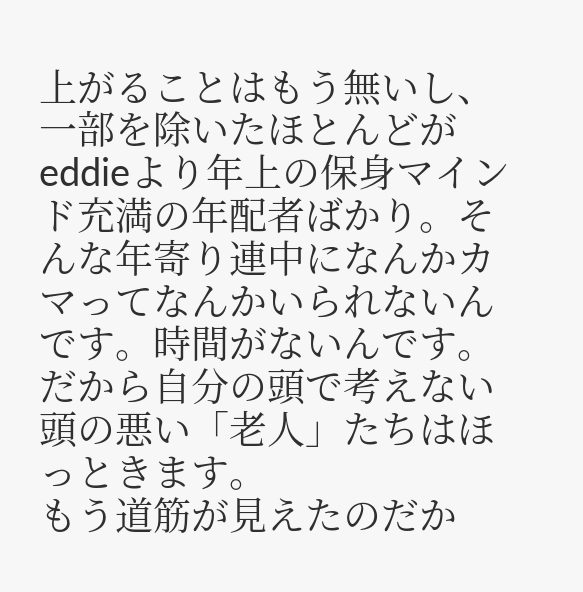上がることはもう無いし、一部を除いたほとんどがeddieより年上の保身マインド充満の年配者ばかり。そんな年寄り連中になんかカマってなんかいられないんです。時間がないんです。だから自分の頭で考えない頭の悪い「老人」たちはほっときます。
もう道筋が見えたのだか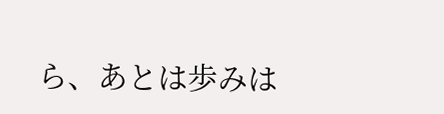ら、あとは歩みは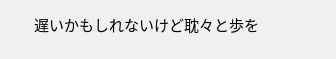遅いかもしれないけど耽々と歩を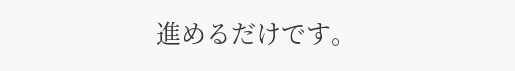進めるだけです。